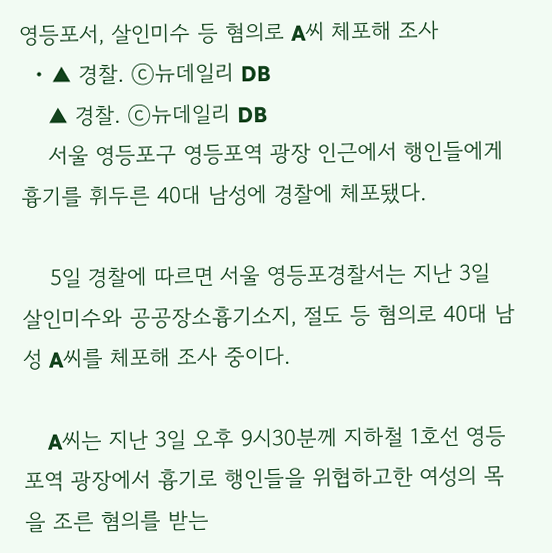영등포서, 살인미수 등 혐의로 A씨 체포해 조사
  • ▲ 경찰. ⓒ뉴데일리 DB
    ▲ 경찰. ⓒ뉴데일리 DB
    서울 영등포구 영등포역 광장 인근에서 행인들에게 흉기를 휘두른 40대 남성에 경찰에 체포됐다.

    5일 경찰에 따르면 서울 영등포경찰서는 지난 3일 살인미수와 공공장소흉기소지, 절도 등 혐의로 40대 남성 A씨를 체포해 조사 중이다.

    A씨는 지난 3일 오후 9시30분께 지하철 1호선 영등포역 광장에서 흉기로 행인들을 위협하고한 여성의 목을 조른 혐의를 받는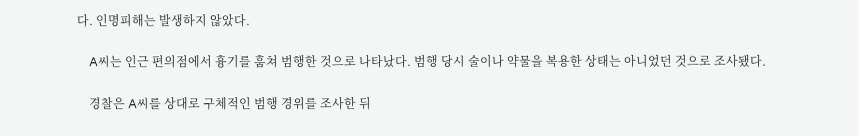다. 인명피해는 발생하지 않았다.

    A씨는 인근 편의점에서 흉기를 훔쳐 범행한 것으로 나타났다. 범행 당시 술이나 약물을 복용한 상태는 아니었던 것으로 조사됐다.

    경찰은 A씨를 상대로 구체적인 범행 경위를 조사한 뒤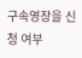구속영장을 신청 여부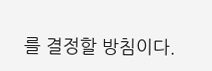를 결정할 방침이다.